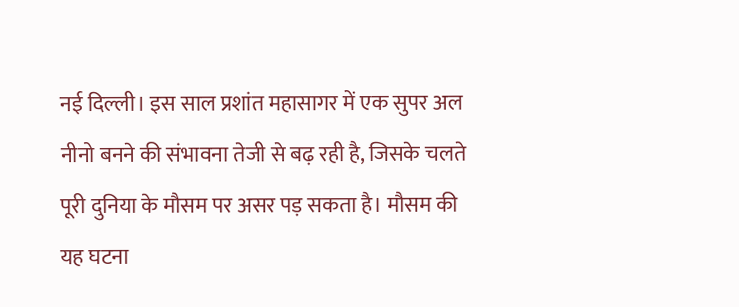नई दिल्ली। इस साल प्रशांत महासागर में एक सुपर अल नीनो बनने की संभावना तेजी से बढ़ रही है, जिसके चलते पूरी दुनिया के मौसम पर असर पड़ सकता है। मौसम की यह घटना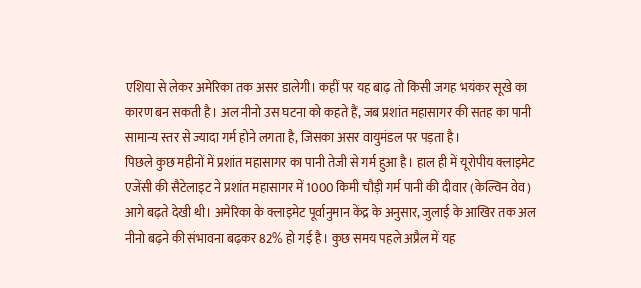एशिया से लेकर अमेरिका तक असर डालेगी। कहीं पर यह बाढ़ तो किसी जगह भयंकर सूखे का कारण बन सकती है। अल नीनो उस घटना को कहते हैं, जब प्रशांत महासागर की सतह का पानी सामान्य स्तर से ज्यादा गर्म होने लगता है, जिसका असर वायुमंडल पर पड़ता है।
पिछले कुछ महीनों में प्रशांत महासागर का पानी तेजी से गर्म हुआ है। हाल ही में यूरोपीय क्लाइमेट एजेंसी की सैटेलाइट ने प्रशांत महासागर में 1000 किमी चौड़ी गर्म पानी की दीवार (केल्विन वेव) आगे बढ़ते देखी थी। अमेरिका के क्लाइमेट पूर्वानुमान केंद्र के अनुसार, जुलाई के आखिर तक अल नीनो बढ़ने की संभावना बढ़कर 82% हो गई है। कुछ समय पहले अप्रैल में यह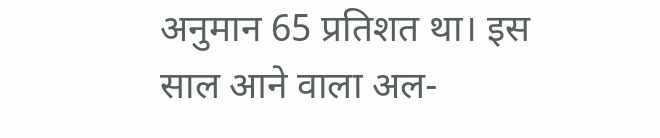अनुमान 65 प्रतिशत था। इस साल आने वाला अल-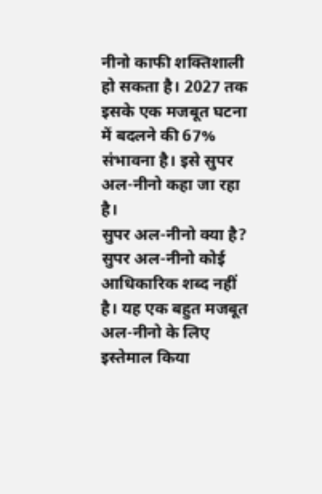नीनो काफी शक्तिशाली हो सकता है। 2027 तक इसके एक मजबूत घटना में बदलने की 67% संभावना है। इसे सुपर अल-नीनो कहा जा रहा है।
सुपर अल-नीनो क्या है?
सुपर अल-नीनो कोई आधिकारिक शब्द नहीं है। यह एक बहुत मजबूत अल-नीनो के लिए इस्तेमाल किया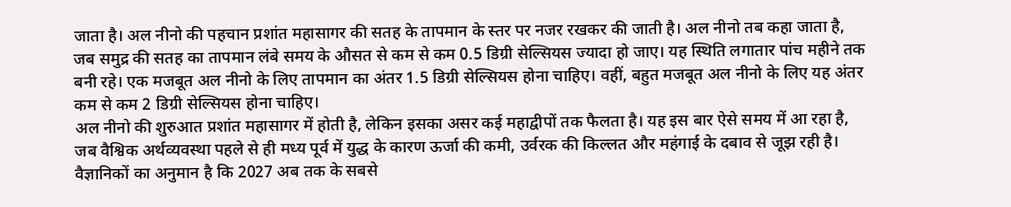जाता है। अल नीनो की पहचान प्रशांत महासागर की सतह के तापमान के स्तर पर नजर रखकर की जाती है। अल नीनो तब कहा जाता है, जब समुद्र की सतह का तापमान लंबे समय के औसत से कम से कम 0.5 डिग्री सेल्सियस ज्यादा हो जाए। यह स्थिति लगातार पांच महीने तक बनी रहे। एक मजबूत अल नीनो के लिए तापमान का अंतर 1.5 डिग्री सेल्सियस होना चाहिए। वहीं, बहुत मजबूत अल नीनो के लिए यह अंतर कम से कम 2 डिग्री सेल्सियस होना चाहिए।
अल नीनो की शुरुआत प्रशांत महासागर में होती है, लेकिन इसका असर कई महाद्वीपों तक फैलता है। यह इस बार ऐसे समय में आ रहा है, जब वैश्विक अर्थव्यवस्था पहले से ही मध्य पूर्व में युद्ध के कारण ऊर्जा की कमी, उर्वरक की किल्लत और महंगाई के दबाव से जूझ रही है। वैज्ञानिकों का अनुमान है कि 2027 अब तक के सबसे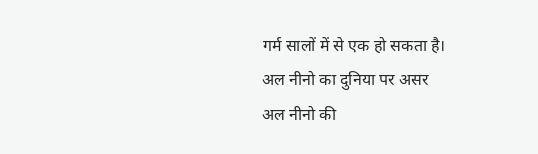गर्म सालों में से एक हो सकता है।
अल नीनो का दुनिया पर असर
अल नीनो की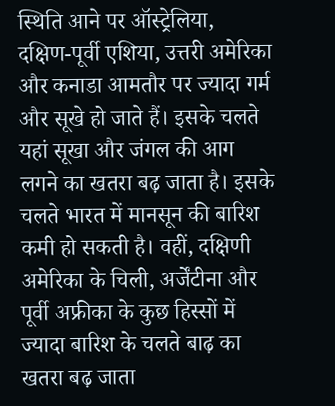स्थिति आने पर ऑस्ट्रेलिया, दक्षिण-पूर्वी एशिया, उत्तरी अमेरिका और कनाडा आमतौर पर ज्यादा गर्म और सूखे हो जाते हैं। इसके चलते यहां सूखा और जंगल की आग लगने का खतरा बढ़ जाता है। इसके चलते भारत में मानसून की बारिश कमी हो सकती है। वहीं, दक्षिणी अमेरिका के चिली, अर्जेंटीना और पूर्वी अफ्रीका के कुछ हिस्सों में ज्यादा बारिश के चलते बाढ़ का खतरा बढ़ जाता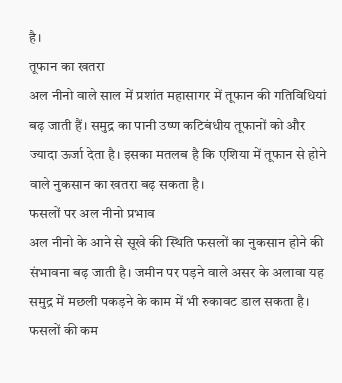है।
तूफान का खतरा
अल नीनो वाले साल में प्रशांत महासागर में तूफान की गतिविधियां बढ़ जाती हैं। समुद्र का पानी उष्ण कटिबंधीय तूफानों को और ज्यादा ऊर्जा देता है। इसका मतलब है कि एशिया में तूफान से होने वाले नुकसान का खतरा बढ़ सकता है।
फसलों पर अल नीनो प्रभाव
अल नीनो के आने से सूखे की स्थिति फसलों का नुकसान होने की संभावना बढ़ जाती है। जमीन पर पड़ने वाले असर के अलावा यह समुद्र में मछली पकड़ने के काम में भी रुकावट डाल सकता है। फसलों की कम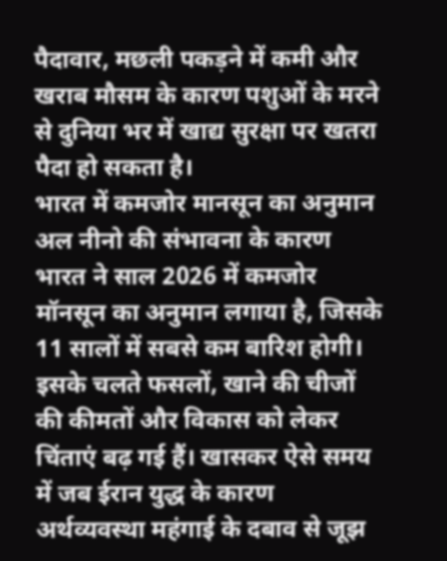पैदावार, मछली पकड़ने में कमी और खराब मौसम के कारण पशुओं के मरने से दुनिया भर में खाद्य सुरक्षा पर खतरा पैदा हो सकता है।
भारत में कमजोर मानसून का अनुमान
अल नीनो की संभावना के कारण भारत ने साल 2026 में कमजोर मॉनसून का अनुमान लगाया है, जिसके 11 सालों में सबसे कम बारिश होगी। इसके चलते फसलों, खाने की चीजों की कीमतों और विकास को लेकर चिंताएं बढ़ गई हैं। खासकर ऐसे समय में जब ईरान युद्ध के कारण अर्थव्यवस्था महंगाई के दबाव से जूझ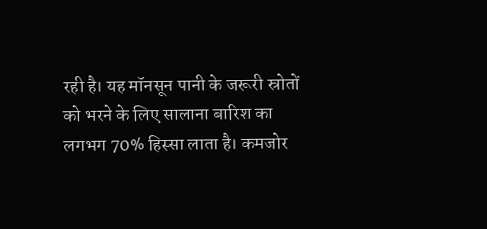रही है। यह मॉनसून पानी के जरूरी स्रोतों को भरने के लिए सालाना बारिश का लगभग 70% हिस्सा लाता है। कमजोर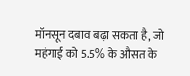मॉनसून दबाव बढ़ा सकता है, जो महंगाई को 5.5% के औसत के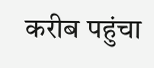करीब पहुंचा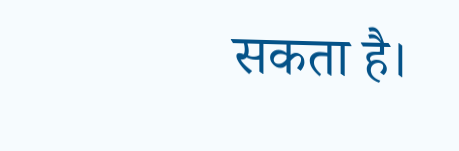सकता है।